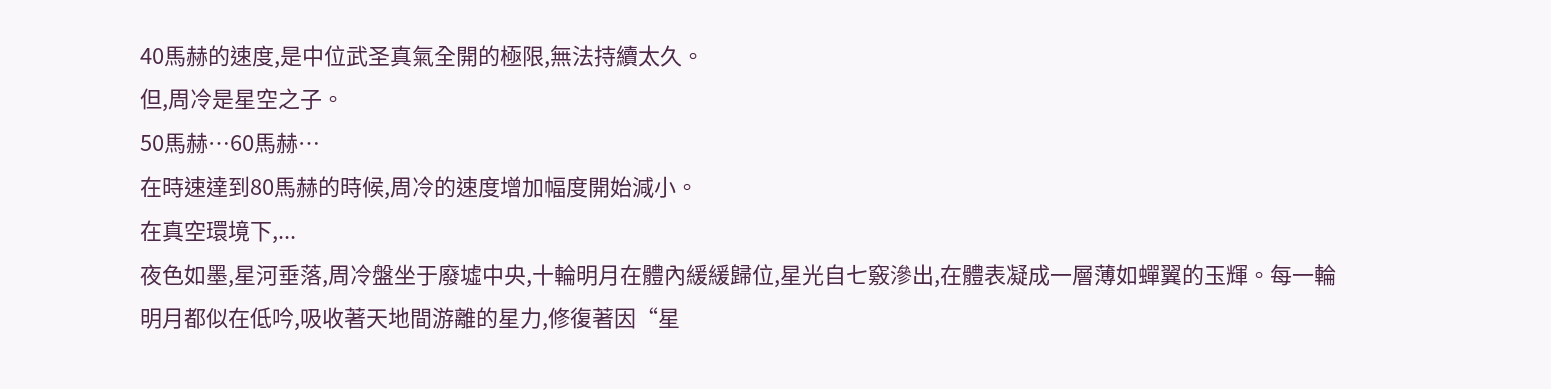40馬赫的速度,是中位武圣真氣全開的極限,無法持續太久。
但,周冷是星空之子。
50馬赫…60馬赫…
在時速達到80馬赫的時候,周冷的速度增加幅度開始減小。
在真空環境下,...
夜色如墨,星河垂落,周冷盤坐于廢墟中央,十輪明月在體內緩緩歸位,星光自七竅滲出,在體表凝成一層薄如蟬翼的玉輝。每一輪明月都似在低吟,吸收著天地間游離的星力,修復著因“星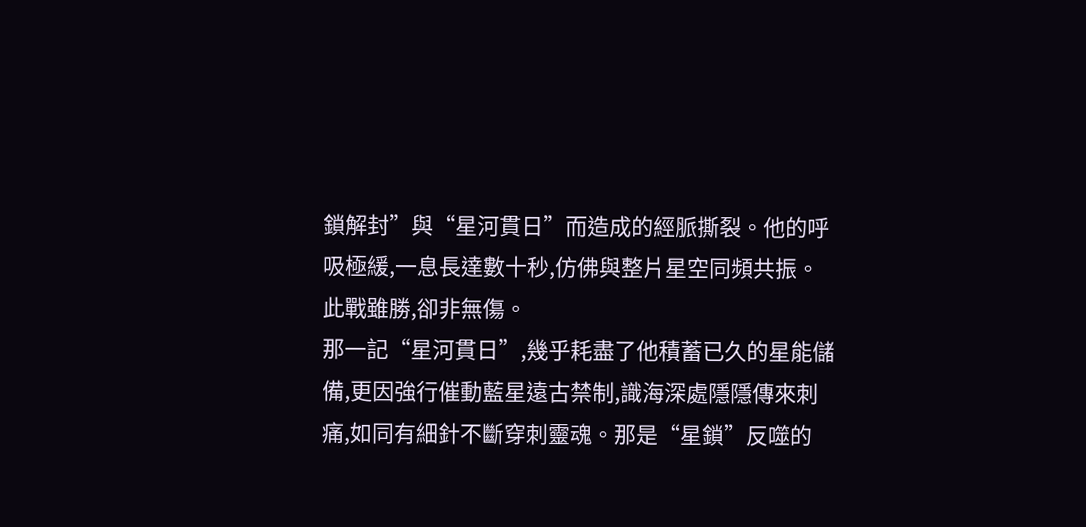鎖解封”與“星河貫日”而造成的經脈撕裂。他的呼吸極緩,一息長達數十秒,仿佛與整片星空同頻共振。
此戰雖勝,卻非無傷。
那一記“星河貫日”,幾乎耗盡了他積蓄已久的星能儲備,更因強行催動藍星遠古禁制,識海深處隱隱傳來刺痛,如同有細針不斷穿刺靈魂。那是“星鎖”反噬的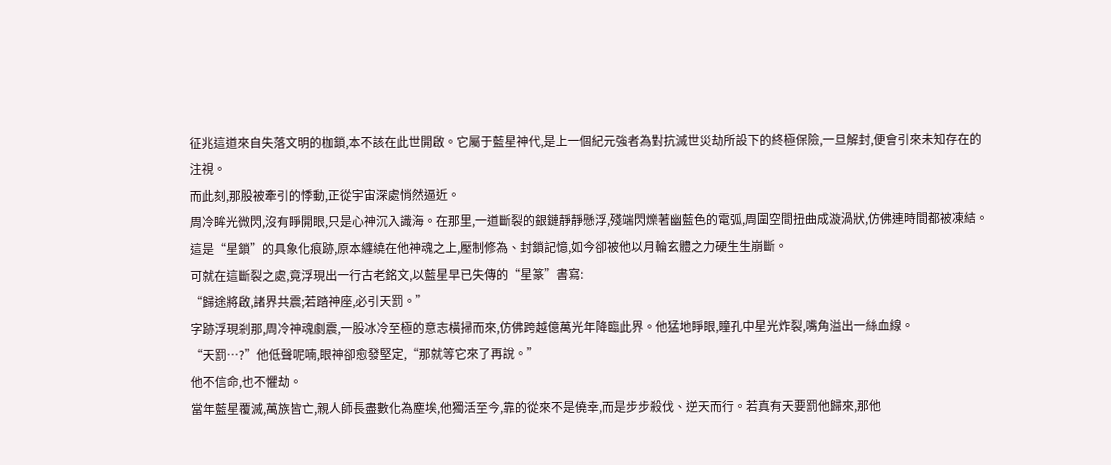征兆這道來自失落文明的枷鎖,本不該在此世開啟。它屬于藍星神代,是上一個紀元強者為對抗滅世災劫所設下的終極保險,一旦解封,便會引來未知存在的注視。
而此刻,那股被牽引的悸動,正從宇宙深處悄然逼近。
周冷眸光微閃,沒有睜開眼,只是心神沉入識海。在那里,一道斷裂的銀鏈靜靜懸浮,殘端閃爍著幽藍色的電弧,周圍空間扭曲成漩渦狀,仿佛連時間都被凍結。這是“星鎖”的具象化痕跡,原本纏繞在他神魂之上,壓制修為、封鎖記憶,如今卻被他以月輪玄體之力硬生生崩斷。
可就在這斷裂之處,竟浮現出一行古老銘文,以藍星早已失傳的“星篆”書寫:
“歸途將啟,諸界共震;若踏神座,必引天罰。”
字跡浮現剎那,周冷神魂劇震,一股冰冷至極的意志橫掃而來,仿佛跨越億萬光年降臨此界。他猛地睜眼,瞳孔中星光炸裂,嘴角溢出一絲血線。
“天罰…?”他低聲呢喃,眼神卻愈發堅定,“那就等它來了再說。”
他不信命,也不懼劫。
當年藍星覆滅,萬族皆亡,親人師長盡數化為塵埃,他獨活至今,靠的從來不是僥幸,而是步步殺伐、逆天而行。若真有天要罰他歸來,那他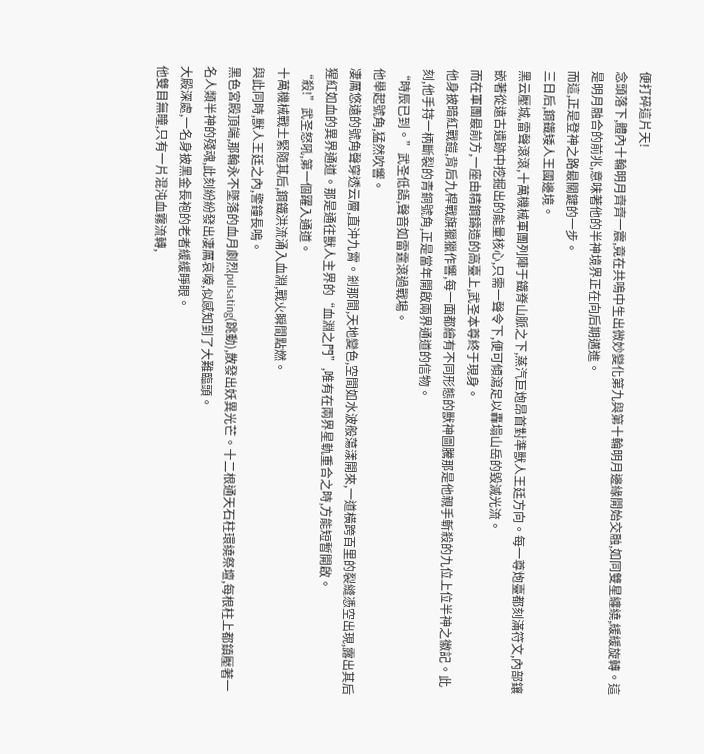便打碎這片天!
念頭落下,體內十輪明月齊齊一震,竟在共鳴中生出微妙變化第九與第十輪明月邊緣開始交融,如同雙星纏繞,緩緩旋轉。這是明月融合的前兆,意味著他的半神境界正在向后期邁進。
而這,正是登神之路最關鍵的一步。
三日后,鋼鐵矮人王國邊境。
黑云壓城,雷聲滾滾,十萬機械軍團列陣于鐵脊山脈之下,蒸汽巨炮昂首對準獸人王廷方向。每一尊炮臺都刻滿符文,內部鑲嵌著從遠古遺跡中挖掘出的能量核心,只需一聲令下,便可傾瀉足以轟塌山岳的毀滅光流。
而在軍團最前方,一座由精鋼鑄造的高臺上,武圣本尊終于現身。
他身披暗紅戰鎧,背后九桿戰旗獵獵作響,每一面都繪有不同形態的獸神圖騰那是他親手斬殺的九位上位半神之徽記。此刻,他手持一柄斷裂的青銅號角,正是當年開啟兩界通道的信物。
“時辰已到。”武圣低語,聲音如雷霆滾過戰場。
他舉起號角,猛然吹響。
凄厲悠遠的號角聲穿透云層,直沖九霄。剎那間,天地變色,空間如水波般蕩漾開來,一道橫跨百里的裂縫憑空出現,露出其后猩紅如血的異界通道。那是通往獸人主界的“血淵之門”,唯有在兩界星軌重合之時,方能短暫開啟。
“殺!”武圣怒吼,第一個躍入通道。
十萬機械戰士緊隨其后,鋼鐵洪流涌入血淵,戰火瞬間點燃。
與此同時,獸人王廷之內,警鐘長鳴。
黑色宮殿頂端,那輪永不墜落的血月劇烈pulsating(跳動),散發出妖異光芒。十二根通天石柱環繞祭壇,每根柱上都鎮壓著一名人類半神的殘魂,此刻紛紛發出凄厲哀嚎,似感知到了大難臨頭。
大殿深處,一名身披黑金長袍的老者緩緩睜眼。
他雙目無瞳,只有一片混沌血霧流轉,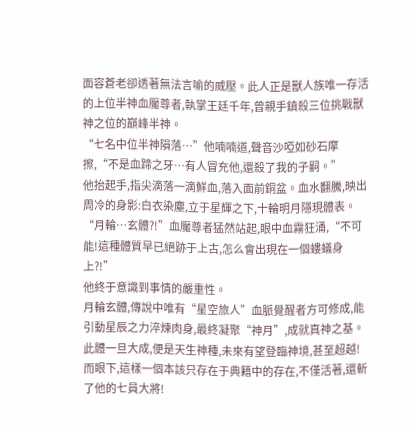面容蒼老卻透著無法言喻的威壓。此人正是獸人族唯一存活的上位半神血魘尊者,執掌王廷千年,曾親手鎮殺三位挑戰獸神之位的巔峰半神。
“七名中位半神隕落…”他喃喃道,聲音沙啞如砂石摩擦,“不是血蹄之牙…有人冒充他,還殺了我的子嗣。”
他抬起手,指尖滴落一滴鮮血,落入面前銅盆。血水翻騰,映出周冷的身影:白衣染塵,立于星輝之下,十輪明月隱現體表。
“月輪…玄體?!”血魘尊者猛然站起,眼中血霧狂涌,“不可能!這種體質早已絕跡于上古,怎么會出現在一個螻蟻身上?!”
他終于意識到事情的嚴重性。
月輪玄體,傳說中唯有“星空旅人”血脈覺醒者方可修成,能引動星辰之力淬煉肉身,最終凝聚“神月”,成就真神之基。此體一旦大成,便是天生神種,未來有望登臨神境,甚至超越!
而眼下,這樣一個本該只存在于典籍中的存在,不僅活著,還斬了他的七員大將!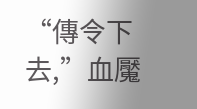“傳令下去,”血魘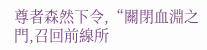尊者森然下令,“關閉血淵之門,召回前線所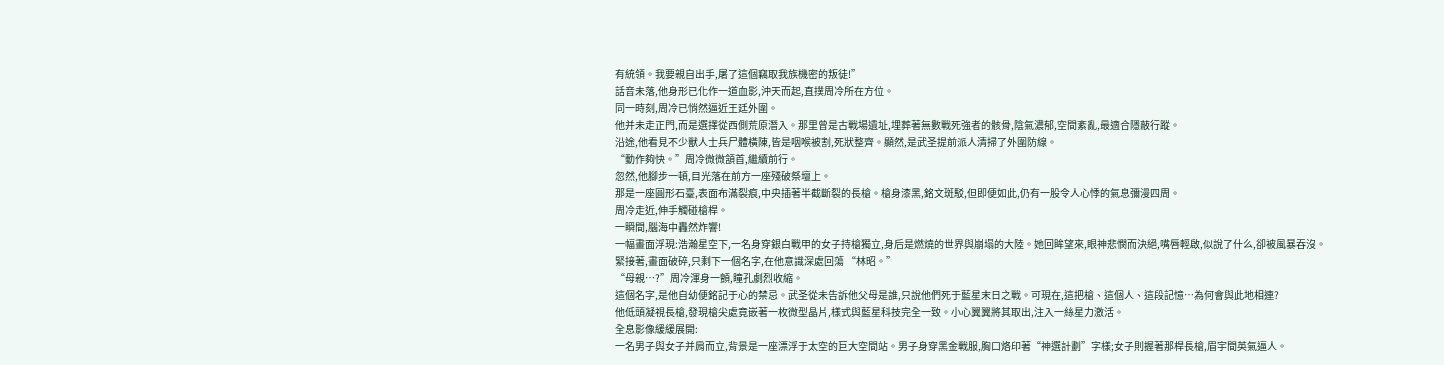有統領。我要親自出手,屠了這個竊取我族機密的叛徒!”
話音未落,他身形已化作一道血影,沖天而起,直撲周冷所在方位。
同一時刻,周冷已悄然逼近王廷外圍。
他并未走正門,而是選擇從西側荒原潛入。那里曾是古戰場遺址,埋葬著無數戰死強者的骸骨,陰氣濃郁,空間紊亂,最適合隱蔽行蹤。
沿途,他看見不少獸人士兵尸體橫陳,皆是咽喉被割,死狀整齊。顯然,是武圣提前派人清掃了外圍防線。
“動作夠快。”周冷微微頷首,繼續前行。
忽然,他腳步一頓,目光落在前方一座殘破祭壇上。
那是一座圓形石臺,表面布滿裂痕,中央插著半截斷裂的長槍。槍身漆黑,銘文斑駁,但即便如此,仍有一股令人心悸的氣息彌漫四周。
周冷走近,伸手觸碰槍桿。
一瞬間,腦海中轟然炸響!
一幅畫面浮現:浩瀚星空下,一名身穿銀白戰甲的女子持槍獨立,身后是燃燒的世界與崩塌的大陸。她回眸望來,眼神悲憫而決絕,嘴唇輕啟,似說了什么,卻被風暴吞沒。
緊接著,畫面破碎,只剩下一個名字,在他意識深處回蕩 “林昭。”
“母親…?”周冷渾身一顫,瞳孔劇烈收縮。
這個名字,是他自幼便銘記于心的禁忌。武圣從未告訴他父母是誰,只說他們死于藍星末日之戰。可現在,這把槍、這個人、這段記憶…為何會與此地相連?
他低頭凝視長槍,發現槍尖處竟嵌著一枚微型晶片,樣式與藍星科技完全一致。小心翼翼將其取出,注入一絲星力激活。
全息影像緩緩展開:
一名男子與女子并肩而立,背景是一座漂浮于太空的巨大空間站。男子身穿黑金戰服,胸口烙印著“神選計劃”字樣;女子則握著那桿長槍,眉宇間英氣逼人。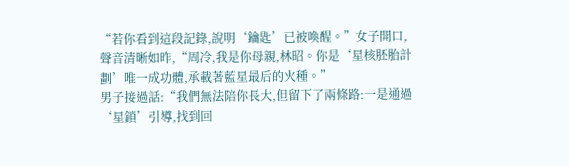“若你看到這段記錄,說明‘鑰匙’已被喚醒。”女子開口,聲音清晰如昨,“周冷,我是你母親,林昭。你是‘星核胚胎計劃’唯一成功體,承載著藍星最后的火種。”
男子接過話:“我們無法陪你長大,但留下了兩條路:一是通過‘星鎖’引導,找到回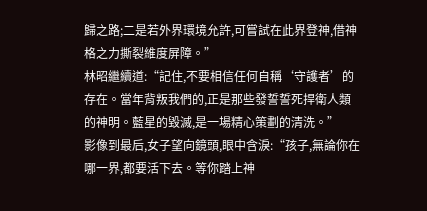歸之路;二是若外界環境允許,可嘗試在此界登神,借神格之力撕裂維度屏障。”
林昭繼續道:“記住,不要相信任何自稱‘守護者’的存在。當年背叛我們的,正是那些發誓誓死捍衛人類的神明。藍星的毀滅,是一場精心策劃的清洗。”
影像到最后,女子望向鏡頭,眼中含淚:“孩子,無論你在哪一界,都要活下去。等你踏上神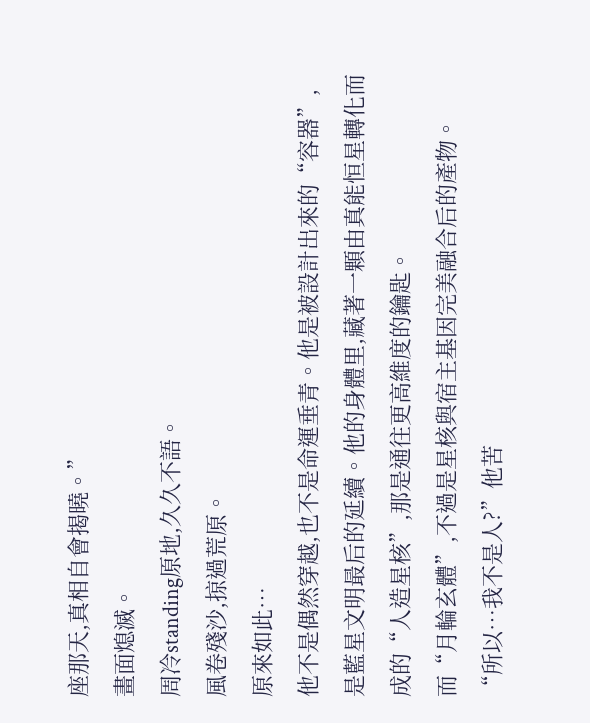座那天,真相自會揭曉。”
畫面熄滅。
周冷standing原地,久久不語。
風卷殘沙,掠過荒原。
原來如此…
他不是偶然穿越,也不是命運垂青。他是被設計出來的“容器”,是藍星文明最后的延續。他的身體里,藏著一顆由真能恒星轉化而成的“人造星核”,那是通往更高維度的鑰匙。
而“月輪玄體”,不過是星核與宿主基因完美融合后的產物。
“所以…我不是人?”他苦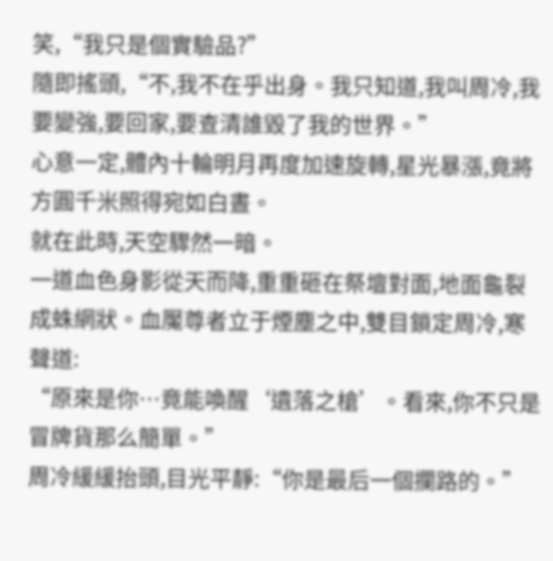笑,“我只是個實驗品?”
隨即搖頭,“不,我不在乎出身。我只知道,我叫周冷,我要變強,要回家,要查清誰毀了我的世界。”
心意一定,體內十輪明月再度加速旋轉,星光暴漲,竟將方圓千米照得宛如白晝。
就在此時,天空驟然一暗。
一道血色身影從天而降,重重砸在祭壇對面,地面龜裂成蛛網狀。血魘尊者立于煙塵之中,雙目鎖定周冷,寒聲道:
“原來是你…竟能喚醒‘遺落之槍’。看來,你不只是冒牌貨那么簡單。”
周冷緩緩抬頭,目光平靜:“你是最后一個攔路的。”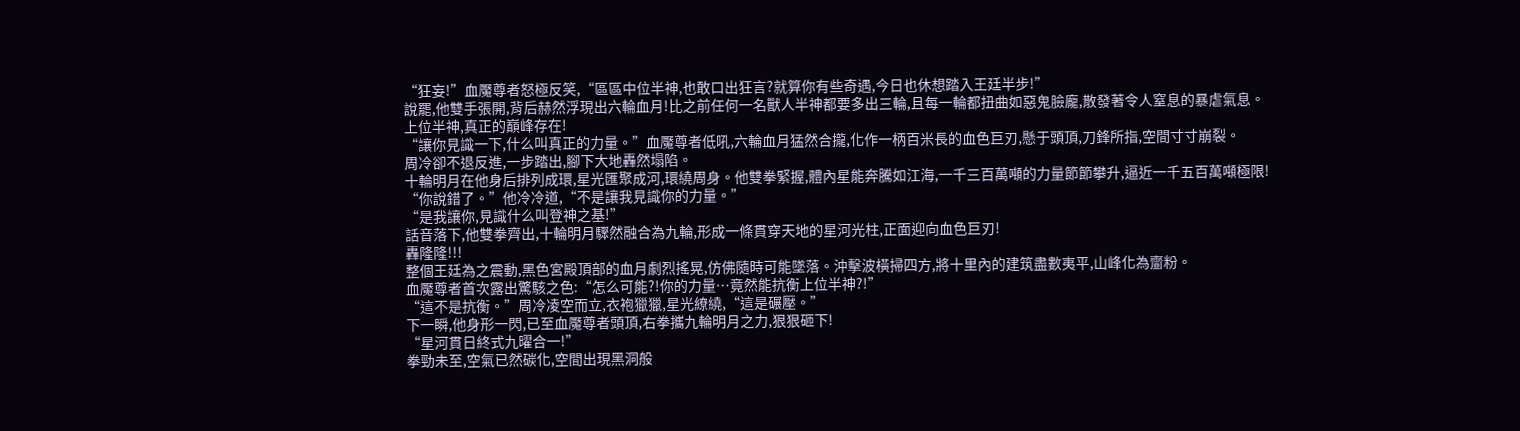“狂妄!”血魘尊者怒極反笑,“區區中位半神,也敢口出狂言?就算你有些奇遇,今日也休想踏入王廷半步!”
說罷,他雙手張開,背后赫然浮現出六輪血月!比之前任何一名獸人半神都要多出三輪,且每一輪都扭曲如惡鬼臉龐,散發著令人窒息的暴虐氣息。
上位半神,真正的巔峰存在!
“讓你見識一下,什么叫真正的力量。”血魘尊者低吼,六輪血月猛然合攏,化作一柄百米長的血色巨刃,懸于頭頂,刀鋒所指,空間寸寸崩裂。
周冷卻不退反進,一步踏出,腳下大地轟然塌陷。
十輪明月在他身后排列成環,星光匯聚成河,環繞周身。他雙拳緊握,體內星能奔騰如江海,一千三百萬噸的力量節節攀升,逼近一千五百萬噸極限!
“你說錯了。”他冷冷道,“不是讓我見識你的力量。”
“是我讓你,見識什么叫登神之基!”
話音落下,他雙拳齊出,十輪明月驟然融合為九輪,形成一條貫穿天地的星河光柱,正面迎向血色巨刃!
轟隆隆!!!
整個王廷為之震動,黑色宮殿頂部的血月劇烈搖晃,仿佛隨時可能墜落。沖擊波橫掃四方,將十里內的建筑盡數夷平,山峰化為齏粉。
血魘尊者首次露出驚駭之色:“怎么可能?!你的力量…竟然能抗衡上位半神?!”
“這不是抗衡。”周冷凌空而立,衣袍獵獵,星光繚繞,“這是碾壓。”
下一瞬,他身形一閃,已至血魘尊者頭頂,右拳攜九輪明月之力,狠狠砸下!
“星河貫日終式九曜合一!”
拳勁未至,空氣已然碳化,空間出現黑洞般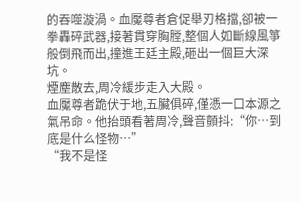的吞噬漩渦。血魘尊者倉促舉刃格擋,卻被一拳轟碎武器,接著貫穿胸膛,整個人如斷線風箏般倒飛而出,撞進王廷主殿,砸出一個巨大深坑。
煙塵散去,周冷緩步走入大殿。
血魘尊者跪伏于地,五臟俱碎,僅憑一口本源之氣吊命。他抬頭看著周冷,聲音顫抖:“你…到底是什么怪物…”
“我不是怪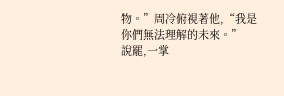物。”周冷俯視著他,“我是你們無法理解的未來。”
說罷,一掌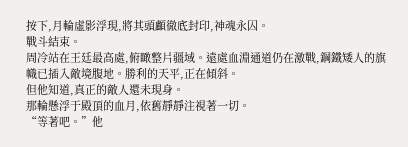按下,月輪虛影浮現,將其頭顱徹底封印,神魂永囚。
戰斗結束。
周冷站在王廷最高處,俯瞰整片疆域。遠處血淵通道仍在激戰,鋼鐵矮人的旗幟已插入敵境腹地。勝利的天平,正在傾斜。
但他知道,真正的敵人還未現身。
那輪懸浮于殿頂的血月,依舊靜靜注視著一切。
“等著吧。”他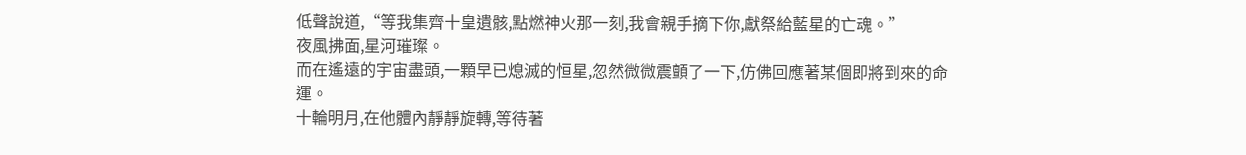低聲說道,“等我集齊十皇遺骸,點燃神火那一刻,我會親手摘下你,獻祭給藍星的亡魂。”
夜風拂面,星河璀璨。
而在遙遠的宇宙盡頭,一顆早已熄滅的恒星,忽然微微震顫了一下,仿佛回應著某個即將到來的命運。
十輪明月,在他體內靜靜旋轉,等待著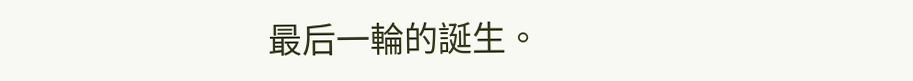最后一輪的誕生。